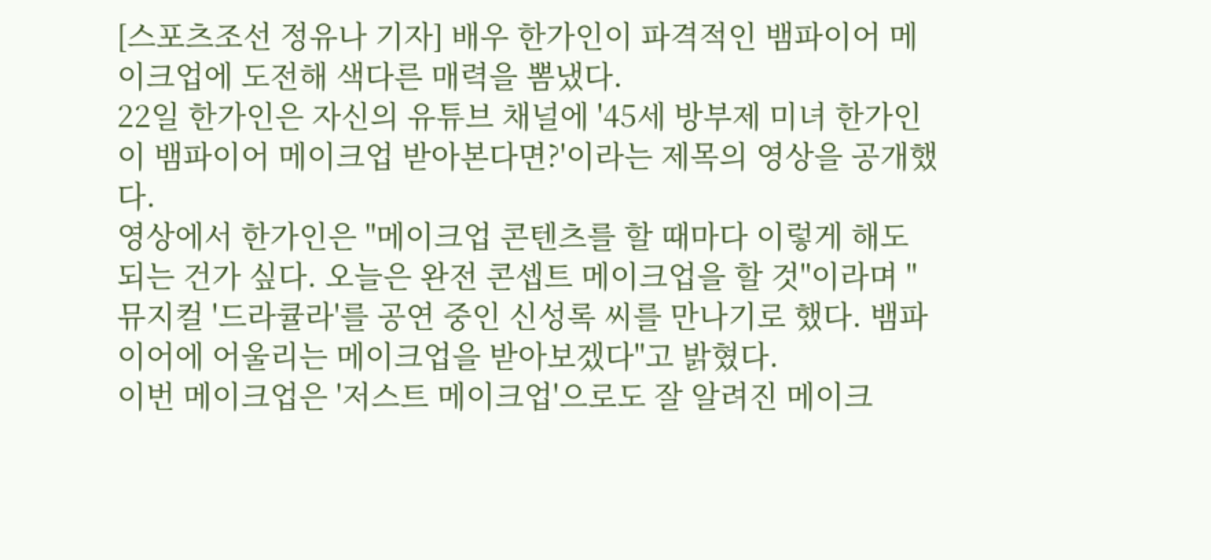[스포츠조선 정유나 기자] 배우 한가인이 파격적인 뱀파이어 메이크업에 도전해 색다른 매력을 뽐냈다.
22일 한가인은 자신의 유튜브 채널에 '45세 방부제 미녀 한가인이 뱀파이어 메이크업 받아본다면?'이라는 제목의 영상을 공개했다.
영상에서 한가인은 "메이크업 콘텐츠를 할 때마다 이렇게 해도 되는 건가 싶다. 오늘은 완전 콘셉트 메이크업을 할 것"이라며 "뮤지컬 '드라큘라'를 공연 중인 신성록 씨를 만나기로 했다. 뱀파이어에 어울리는 메이크업을 받아보겠다"고 밝혔다.
이번 메이크업은 '저스트 메이크업'으로도 잘 알려진 메이크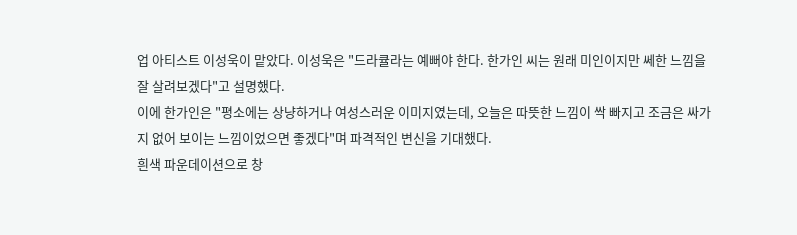업 아티스트 이성욱이 맡았다. 이성욱은 "드라큘라는 예뻐야 한다. 한가인 씨는 원래 미인이지만 쎄한 느낌을 잘 살려보겠다"고 설명했다.
이에 한가인은 "평소에는 상냥하거나 여성스러운 이미지였는데, 오늘은 따뜻한 느낌이 싹 빠지고 조금은 싸가지 없어 보이는 느낌이었으면 좋겠다"며 파격적인 변신을 기대했다.
흰색 파운데이션으로 창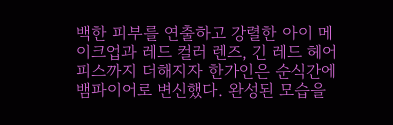백한 피부를 연출하고 강렬한 아이 메이크업과 레드 컬러 렌즈, 긴 레드 헤어피스까지 더해지자 한가인은 순식간에 뱀파이어로 변신했다. 완성된 모습을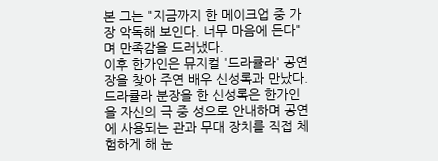본 그는 "지금까지 한 메이크업 중 가장 악독해 보인다. 너무 마음에 든다"며 만족감을 드러냈다.
이후 한가인은 뮤지컬 '드라큘라' 공연장을 찾아 주연 배우 신성록과 만났다. 드라큘라 분장을 한 신성록은 한가인을 자신의 극 중 성으로 안내하며 공연에 사용되는 관과 무대 장치를 직접 체험하게 해 눈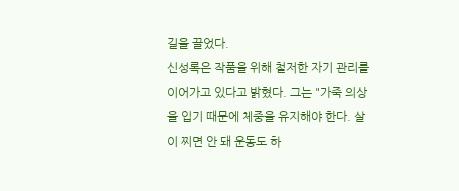길을 끌었다.
신성록은 작품을 위해 철저한 자기 관리를 이어가고 있다고 밝혔다. 그는 "가죽 의상을 입기 때문에 체중을 유지해야 한다. 살이 찌면 안 돼 운동도 하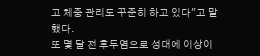고 체중 관리도 꾸준히 하고 있다"고 말했다.
또 몇 달 전 후두염으로 성대에 이상이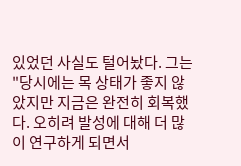있었던 사실도 털어놨다. 그는 "당시에는 목 상태가 좋지 않았지만 지금은 완전히 회복했다. 오히려 발성에 대해 더 많이 연구하게 되면서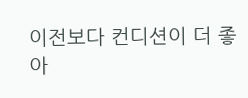이전보다 컨디션이 더 좋아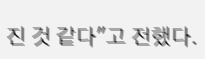진 것 같다"고 전했다.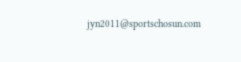jyn2011@sportschosun.com